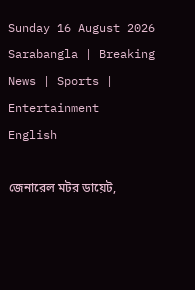Sunday 16 August 2026
Sarabangla | Breaking News | Sports | Entertainment
English

জেনারেল মটর ডায়েট,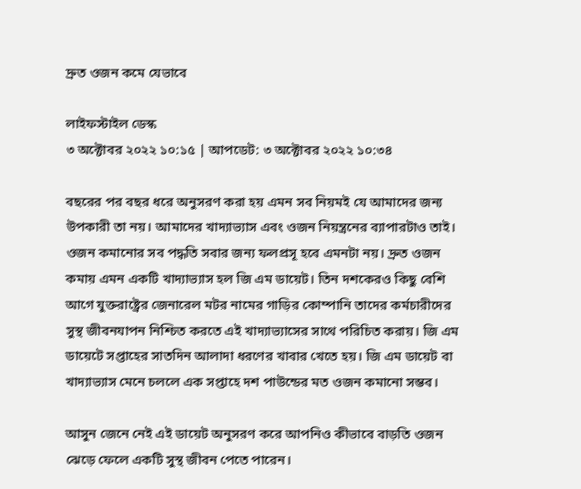দ্রুত ওজন কমে যেভাবে

লাইফস্টাইল ডেস্ক
৩ অক্টোবর ২০২২ ১০:১৫ | আপডেট: ৩ অক্টোবর ২০২২ ১০:৩৪

বছরের পর বছর ধরে অনুসরণ করা হয় এমন সব নিয়মই যে আমাদের জন্য উপকারী তা নয়। আমাদের খাদ্যাভ্যাস এবং ওজন নিয়ন্ত্রনের ব্যাপারটাও তাই। ওজন কমানোর সব পদ্ধতি সবার জন্য ফলপ্রসূ হবে এমনটা নয়। দ্রুত ওজন কমায় এমন একটি খাদ্যাভ্যাস হল জি এম ডায়েট। তিন দশকেরও কিছু বেশি আগে যুক্তরাষ্ট্রের জেনারেল মটর নামের গাড়ির কোম্পানি তাদের কর্মচারীদের সুস্থ জীবনযাপন নিশ্চিত করতে এই খাদ্যাভ্যাসের সাথে পরিচিত করায়। জি এম ডায়েটে সপ্তাহের সাতদিন আলাদা ধরণের খাবার খেতে হয়। জি এম ডায়েট বা খাদ্যাভ্যাস মেনে চললে এক সপ্তাহে দশ পাউন্ডের মত ওজন কমানো সম্ভব।

আসুন জেনে নেই এই ডায়েট অনুসরণ করে আপনিও কীভাবে বাড়তি ওজন ঝেড়ে ফেলে একটি সুস্থ জীবন পেতে পারেন।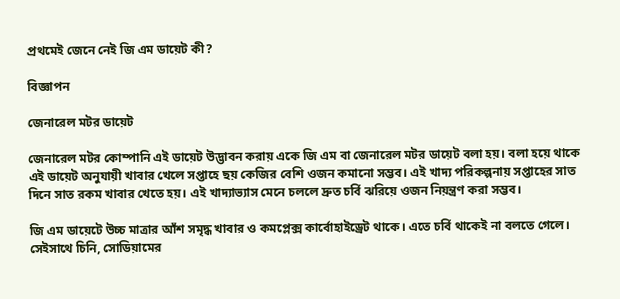প্রথমেই জেনে নেই জি এম ডায়েট কী?

বিজ্ঞাপন

জেনারেল মটর ডায়েট

জেনারেল মটর কোম্পানি এই ডায়েট উদ্ভাবন করায় একে জি এম বা জেনারেল মটর ডায়েট বলা হয়। বলা হয়ে থাকে এই ডায়েট অনুযায়ী খাবার খেলে সপ্তাহে ছয় কেজির বেশি ওজন কমানো সম্ভব। এই খাদ্য পরিকল্পনায় সপ্তাহের সাত দিনে সাত রকম খাবার খেতে হয়। এই খাদ্যাভ্যাস মেনে চললে দ্রুত চর্বি ঝরিয়ে ওজন নিয়ন্ত্রণ করা সম্ভব।

জি এম ডায়েটে উচ্চ মাত্রার আঁশ সমৃদ্ধ খাবার ও কমপ্লেক্স কার্বোহাইড্রেট থাকে। এতে চর্বি থাকেই না বলতে গেলে। সেইসাথে চিনি, সোডিয়ামের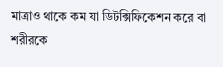মাত্রাও থাকে কম যা ডিটক্সিফিকেশন করে বা শরীরকে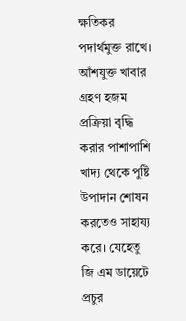ক্ষতিকর পদার্থমুক্ত রাখে। আঁশযুক্ত খাবার গ্রহণ হজম প্রক্রিয়া বৃদ্ধি করার পাশাপাশি খাদ্য থেকে পুষ্টি উপাদান শোষন করতেও সাহায্য করে। যেহেতু জি এম ডায়েটে প্রচুর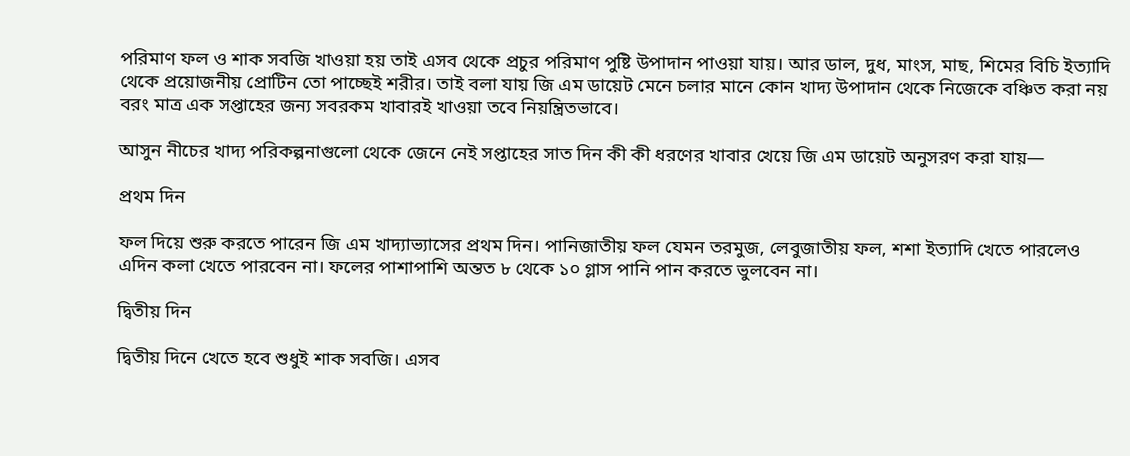পরিমাণ ফল ও শাক সবজি খাওয়া হয় তাই এসব থেকে প্রচুর পরিমাণ পুষ্টি উপাদান পাওয়া যায়। আর ডাল, দুধ, মাংস, মাছ, শিমের বিচি ইত্যাদি থেকে প্রয়োজনীয় প্রোটিন তো পাচ্ছেই শরীর। তাই বলা যায় জি এম ডায়েট মেনে চলার মানে কোন খাদ্য উপাদান থেকে নিজেকে বঞ্চিত করা নয় বরং মাত্র এক সপ্তাহের জন্য সবরকম খাবারই খাওয়া তবে নিয়ন্ত্রিতভাবে।

আসুন নীচের খাদ্য পরিকল্পনাগুলো থেকে জেনে নেই সপ্তাহের সাত দিন কী কী ধরণের খাবার খেয়ে জি এম ডায়েট অনুসরণ করা যায়—

প্রথম দিন

ফল দিয়ে শুরু করতে পারেন জি এম খাদ্যাভ্যাসের প্রথম দিন। পানিজাতীয় ফল যেমন তরমুজ, লেবুজাতীয় ফল, শশা ইত্যাদি খেতে পারলেও এদিন কলা খেতে পারবেন না। ফলের পাশাপাশি অন্তত ৮ থেকে ১০ গ্লাস পানি পান করতে ভুলবেন না।

দ্বিতীয় দিন

দ্বিতীয় দিনে খেতে হবে শুধুই শাক সবজি। এসব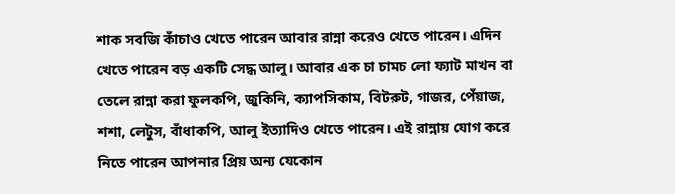শাক সবজি কাঁচাও খেতে পারেন আবার রান্না করেও খেতে পারেন। এদিন খেতে পারেন বড় একটি সেদ্ধ আলু। আবার এক চা চামচ লো ফ্যাট মাখন বা তেলে রান্না করা ফুলকপি, জুকিনি, ক্যাপসিকাম, বিটরুট, গাজর, পেঁয়াজ, শশা, লেটুস, বাঁধাকপি, আলু ইত্যাদিও খেতে পারেন। এই রান্নায় যোগ করে নিতে পারেন আপনার প্রিয় অন্য যেকোন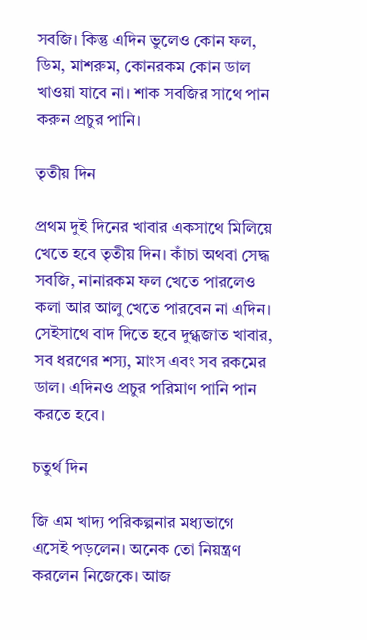সবজি। কিন্তু এদিন ভুলেও কোন ফল, ডিম, মাশরুম, কোনরকম কোন ডাল খাওয়া যাবে না। শাক সবজির সাথে পান করুন প্রচুর পানি।

তৃতীয় দিন

প্রথম দুই দিনের খাবার একসাথে মিলিয়ে খেতে হবে তৃতীয় দিন। কাঁচা অথবা সেদ্ধ সবজি, নানারকম ফল খেতে পারলেও কলা আর আলু খেতে পারবেন না এদিন। সেইসাথে বাদ দিতে হবে দুগ্ধজাত খাবার, সব ধরণের শস্য, মাংস এবং সব রকমের ডাল। এদিনও প্রচুর পরিমাণ পানি পান করতে হবে।

চতুর্থ দিন

জি এম খাদ্য পরিকল্পনার মধ্যভাগে এসেই পড়লেন। অনেক তো নিয়ন্ত্রণ করলেন নিজেকে। আজ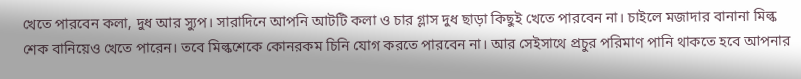খেতে পারবেন কলা, দুধ আর স্যুপ। সারাদিনে আপনি আটটি কলা ও চার গ্লাস দুধ ছাড়া কিছুই খেতে পারবেন না। চাইলে মজাদার বানানা মিল্ক শেক বানিয়েও খেতে পারেন। তবে মিল্কশেকে কোনরকম চিনি যোগ করতে পারবেন না। আর সেইসাথে প্রচুর পরিমাণ পানি থাকতে হবে আপনার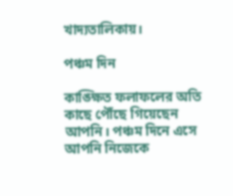খাদ্যতালিকায়।

পঞ্চম দিন

কাঙ্ক্ষিত ফলাফলের অতি কাছে পৌঁছে গিয়েছেন আপনি। পঞ্চম দিনে এসে আপনি নিজেকে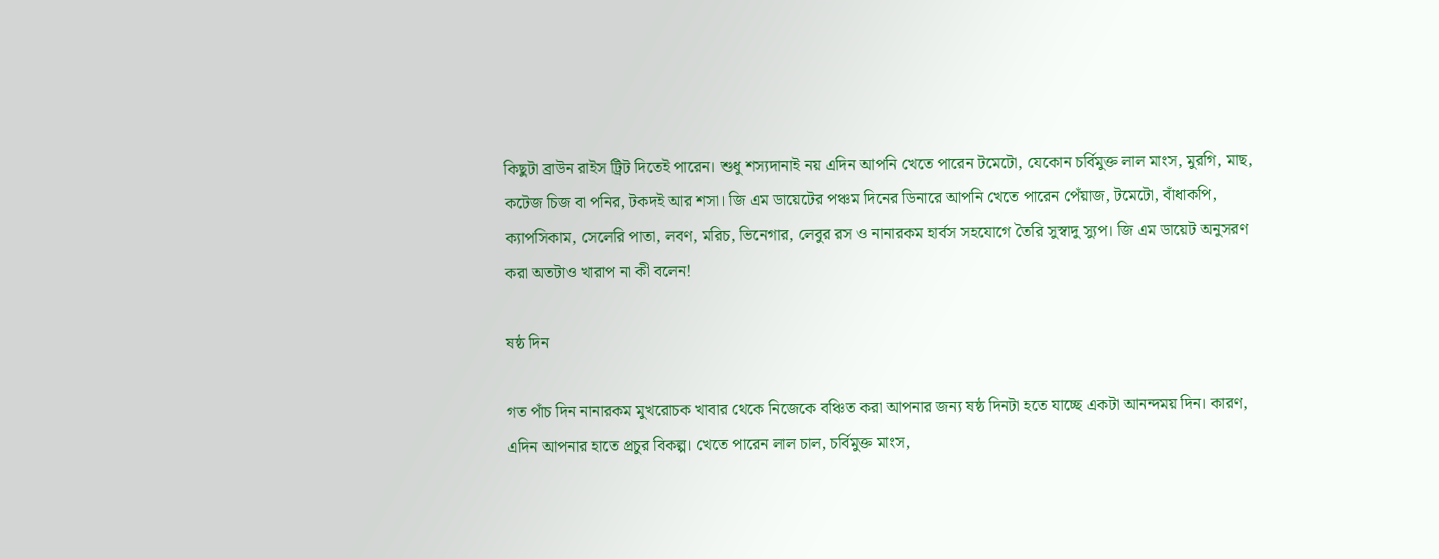কিছুটা ব্রাউন রাইস ট্রিট দিতেই পারেন। শুধু শস্যদানাই নয় এদিন আপনি খেতে পারেন টমেটো, যেকোন চর্বিমুক্ত লাল মাংস, মুরগি, মাছ, কটেজ চিজ বা পনির, টকদই আর শসা। জি এম ডায়েটের পঞ্চম দিনের ডিনারে আপনি খেতে পারেন পেঁয়াজ, টমেটো, বাঁধাকপি, ক্যাপসিকাম, সেলেরি পাতা, লবণ, মরিচ, ভিনেগার, লেবুর রস ও নানারকম হার্বস সহযোগে তৈরি সুস্বাদু স্যুপ। জি এম ডায়েট অনুসরণ করা অতটাও খারাপ না কী বলেন!

ষষ্ঠ দিন

গত পাঁচ দিন নানারকম মুখরোচক খাবার থেকে নিজেকে বঞ্চিত করা আপনার জন্য ষষ্ঠ দিনটা হতে যাচ্ছে একটা আনন্দময় দিন। কারণ, এদিন আপনার হাতে প্রচুর বিকল্প। খেতে পারেন লাল চাল, চর্বিমুক্ত মাংস,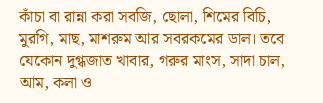কাঁচা বা রান্না করা সবজি, ছোলা, শিমের বিচি, মুরগি, মাছ, মাশরুম আর সবরকমের ডাল। তবে যেকোন দুগ্ধজাত খাবার, গরুর মাংস, সাদা চাল, আম, কলা ও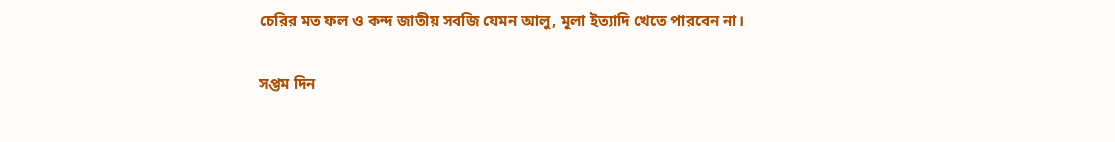চেরির মত ফল ও কন্দ জাতীয় সবজি যেমন আলু, মূলা ইত্যাদি খেতে পারবেন না।

সপ্তম দিন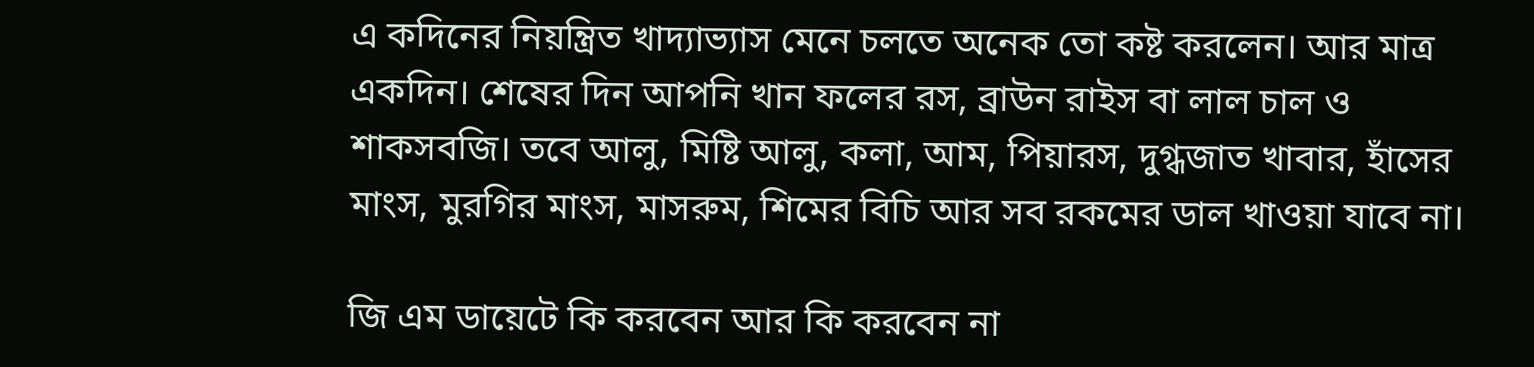এ কদিনের নিয়ন্ত্রিত খাদ্যাভ্যাস মেনে চলতে অনেক তো কষ্ট করলেন। আর মাত্র একদিন। শেষের দিন আপনি খান ফলের রস, ব্রাউন রাইস বা লাল চাল ও শাকসবজি। তবে আলু, মিষ্টি আলু, কলা, আম, পিয়ারস, দুগ্ধজাত খাবার, হাঁসের মাংস, মুরগির মাংস, মাসরুম, শিমের বিচি আর সব রকমের ডাল খাওয়া যাবে না।

জি এম ডায়েটে কি করবেন আর কি করবেন না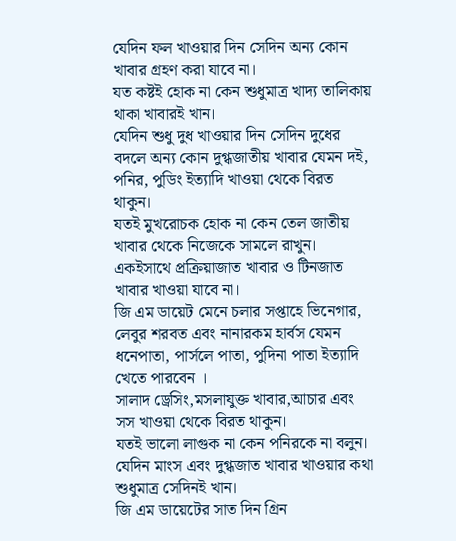যেদিন ফল খাওয়ার দিন সেদিন অন্য কোন খাবার গ্রহণ করা যাবে না।
যত কষ্টই হোক না কেন শুধুমাত্র খাদ্য তালিকায় থাকা খাবারই খান।
যেদিন শুধু দুধ খাওয়ার দিন সেদিন দুধের বদলে অন্য কোন দুগ্ধজাতীয় খাবার যেমন দই, পনির, পুডিং ইত্যাদি খাওয়া থেকে বিরত থাকুন।
যতই মুখরোচক হোক না কেন তেল জাতীয় খাবার থেকে নিজেকে সামলে রাখুন। একইসাথে প্রক্রিয়াজাত খাবার ও টিনজাত খাবার খাওয়া যাবে না।
জি এম ডায়েট মেনে চলার সপ্তাহে ভিনেগার, লেবুর শরবত এবং নানারকম হার্বস যেমন ধনেপাতা, পার্সলে পাতা, পুদিনা পাতা ইত্যাদি খেতে পারবেন ।
সালাদ ড্রেসিং,মসলাযুক্ত খাবার,আচার এবং সস খাওয়া থেকে বিরত থাকুন।
যতই ভালো লাগুক না কেন পনিরকে না বলুন।
যেদিন মাংস এবং দুগ্ধজাত খাবার খাওয়ার কথা শুধুমাত্র সেদিনই খান।
জি এম ডায়েটের সাত দিন গ্রিন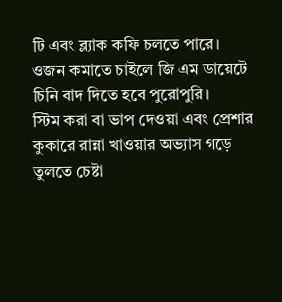টি এবং ব্ল্যাক কফি চলতে পারে।
ওজন কমাতে চাইলে জি এম ডায়েটে চিনি বাদ দিতে হবে পুরোপুরি।
স্টিম করা বা ভাপ দেওয়া এবং প্রেশার কুকারে রান্না খাওয়ার অভ্যাস গড়ে তুলতে চেষ্টা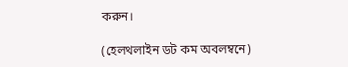করুন।

(হেলথলাইন ডট কম অবলম্বনে)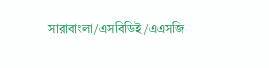সারাবাংলা/এসবিডিই/এএসজি